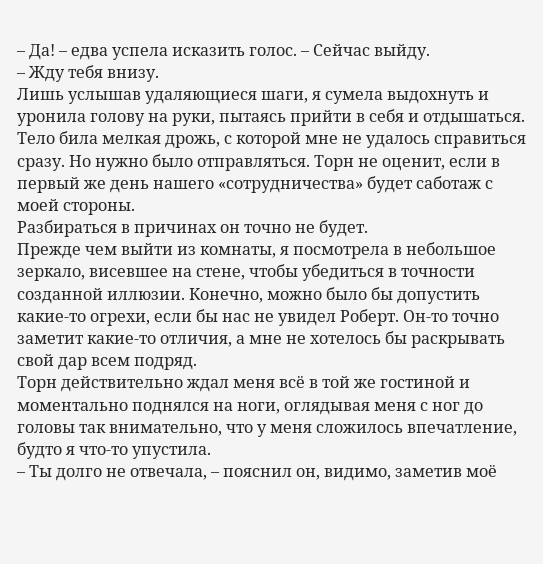– Да! – едва успела исказить голос. – Сейчас выйду.
– Жду тебя внизу.
Лишь услышав удаляющиеся шаги, я сумела выдохнуть и уронила голову на руки, пытаясь прийти в себя и отдышаться. Тело била мелкая дрожь, с которой мне не удалось справиться сразу. Но нужно было отправляться. Торн не оценит, если в первый же день нашего «сотрудничества» будет саботаж с моей стороны.
Разбираться в причинах он точно не будет.
Прежде чем выйти из комнаты, я посмотрела в небольшое зеркало, висевшее на стене, чтобы убедиться в точности созданной иллюзии. Конечно, можно было бы допустить какие-то огрехи, если бы нас не увидел Роберт. Он-то точно заметит какие-то отличия, а мне не хотелось бы раскрывать свой дар всем подряд.
Торн действительно ждал меня всё в той же гостиной и моментально поднялся на ноги, оглядывая меня с ног до головы так внимательно, что у меня сложилось впечатление, будто я что-то упустила.
– Ты долго не отвечала, – пояснил он, видимо, заметив моё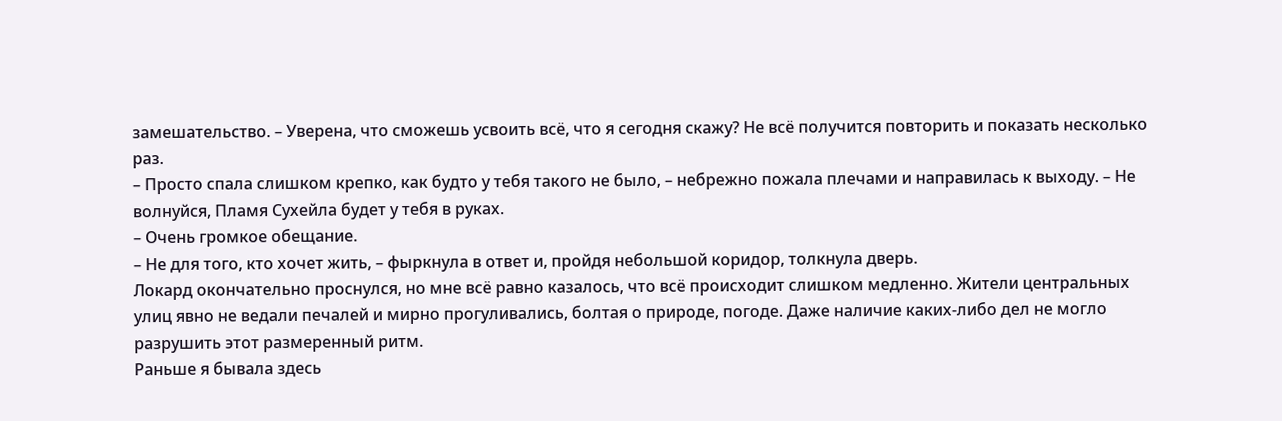замешательство. – Уверена, что сможешь усвоить всё, что я сегодня скажу? Не всё получится повторить и показать несколько раз.
– Просто спала слишком крепко, как будто у тебя такого не было, – небрежно пожала плечами и направилась к выходу. – Не волнуйся, Пламя Сухейла будет у тебя в руках.
– Очень громкое обещание.
– Не для того, кто хочет жить, – фыркнула в ответ и, пройдя небольшой коридор, толкнула дверь.
Локард окончательно проснулся, но мне всё равно казалось, что всё происходит слишком медленно. Жители центральных улиц явно не ведали печалей и мирно прогуливались, болтая о природе, погоде. Даже наличие каких-либо дел не могло разрушить этот размеренный ритм.
Раньше я бывала здесь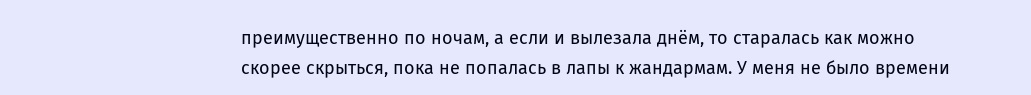преимущественно по ночам, а если и вылезала днём, то старалась как можно скорее скрыться, пока не попалась в лапы к жандармам. У меня не было времени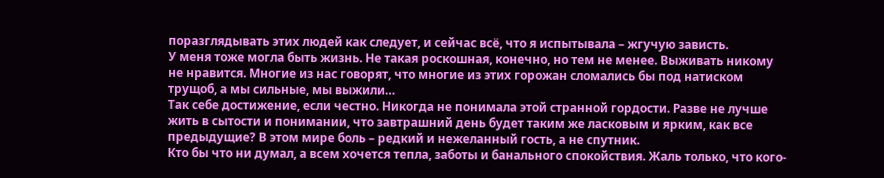поразглядывать этих людей как следует, и сейчас всё, что я испытывала – жгучую зависть.
У меня тоже могла быть жизнь. Не такая роскошная, конечно, но тем не менее. Выживать никому не нравится. Многие из нас говорят, что многие из этих горожан сломались бы под натиском трущоб, а мы сильные, мы выжили…
Так себе достижение, если честно. Никогда не понимала этой странной гордости. Разве не лучше жить в сытости и понимании, что завтрашний день будет таким же ласковым и ярким, как все предыдущие? В этом мире боль – редкий и нежеланный гость, а не спутник.
Кто бы что ни думал, а всем хочется тепла, заботы и банального спокойствия. Жаль только, что кого-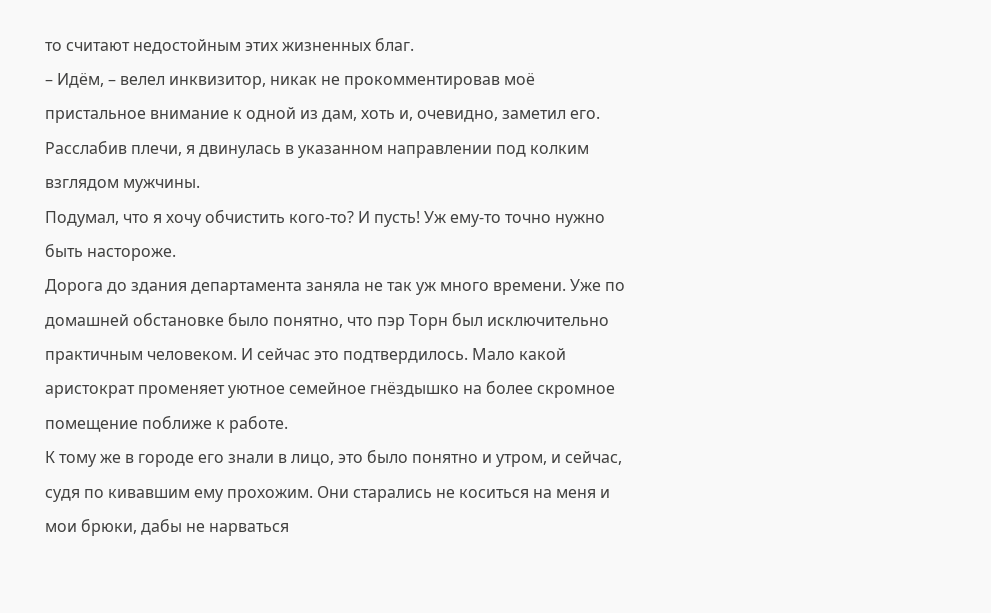то считают недостойным этих жизненных благ.
– Идём, – велел инквизитор, никак не прокомментировав моё пристальное внимание к одной из дам, хоть и, очевидно, заметил его.
Расслабив плечи, я двинулась в указанном направлении под колким взглядом мужчины.
Подумал, что я хочу обчистить кого-то? И пусть! Уж ему-то точно нужно быть настороже.
Дорога до здания департамента заняла не так уж много времени. Уже по домашней обстановке было понятно, что пэр Торн был исключительно практичным человеком. И сейчас это подтвердилось. Мало какой аристократ променяет уютное семейное гнёздышко на более скромное помещение поближе к работе.
К тому же в городе его знали в лицо, это было понятно и утром, и сейчас, судя по кивавшим ему прохожим. Они старались не коситься на меня и мои брюки, дабы не нарваться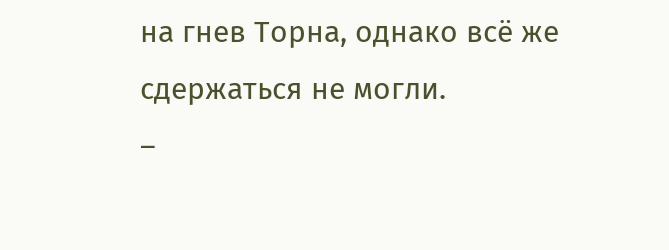на гнев Торна, однако всё же сдержаться не могли.
–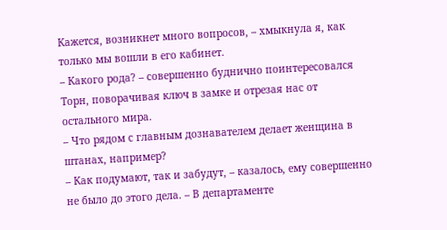Кажется, возникнет много вопросов, – хмыкнула я, как только мы вошли в его кабинет.
– Какого рода? – совершенно буднично поинтересовался Торн, поворачивая ключ в замке и отрезая нас от остального мира.
– Что рядом с главным дознавателем делает женщина в штанах, например?
– Как подумают, так и забудут, – казалось, ему совершенно не было до этого дела. – В департаменте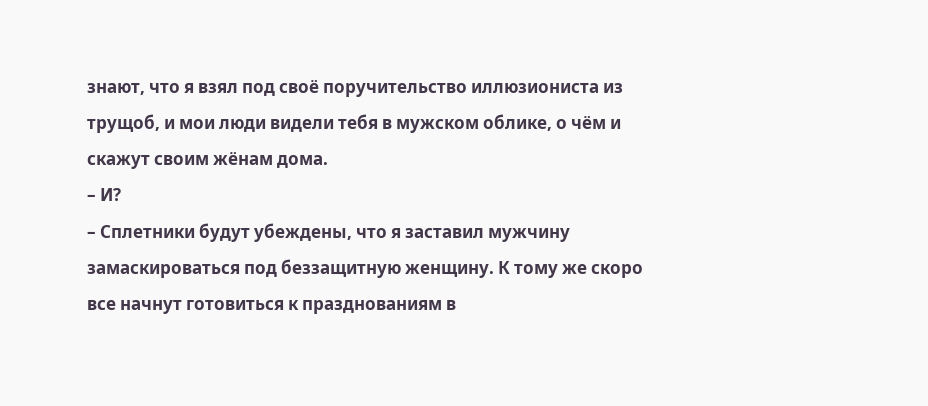знают, что я взял под своё поручительство иллюзиониста из трущоб, и мои люди видели тебя в мужском облике, о чём и скажут своим жёнам дома.
– И?
– Сплетники будут убеждены, что я заставил мужчину замаскироваться под беззащитную женщину. К тому же скоро все начнут готовиться к празднованиям в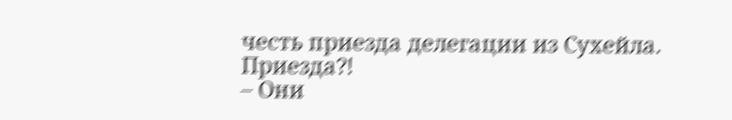честь приезда делегации из Сухейла.
Приезда?!
– Они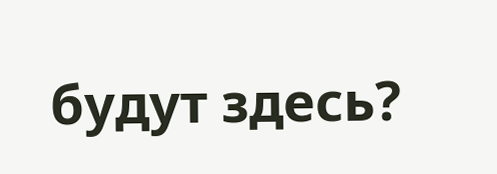будут здесь?